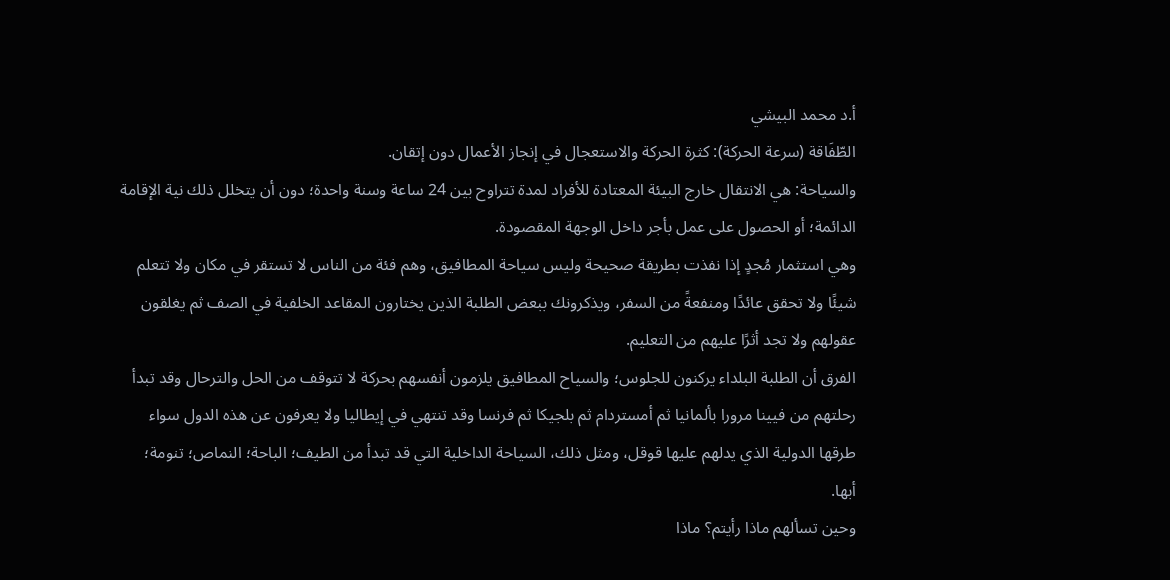أ.د محمد البيشي
الطّفَاقة (سرعة الحركة): كثرة الحركة والاستعجال في إنجاز الأعمال دون إتقان.
والسياحة: هي الانتقال خارج البيئة المعتادة للأفراد لمدة تتراوح بين 24 ساعة وسنة واحدة؛ دون أن يتخلل ذلك نية الإقامة الدائمة؛ أو الحصول على عمل بأجر داخل الوجهة المقصودة.
وهي استثمار مُجدٍ إذا نفذت بطريقة صحيحة وليس سياحة المطافيق، وهم فئة من الناس لا تستقر في مكان ولا تتعلم شيئًا ولا تحقق عائدًا ومنفعةً من السفر، ويذكرونك ببعض الطلبة الذين يختارون المقاعد الخلفية في الصف ثم يغلقون عقولهم ولا تجد أثرًا عليهم من التعليم.
الفرق أن الطلبة البلداء يركنون للجلوس؛ والسياح المطافيق يلزمون أنفسهم بحركة لا تتوقف من الحل والترحال وقد تبدأ رحلتهم من فيينا مرورا بألمانيا ثم أمستردام ثم بلجيكا ثم فرنسا وقد تنتهي في إيطاليا ولا يعرفون عن هذه الدول سواء طرقها الدولية الذي يدلهم عليها قوقل، ومثل ذلك، السياحة الداخلية التي قد تبدأ من الطيف؛ الباحة؛ النماص؛ تنومة؛ أبها.
وحين تسألهم ماذا رأيتم؟ ماذا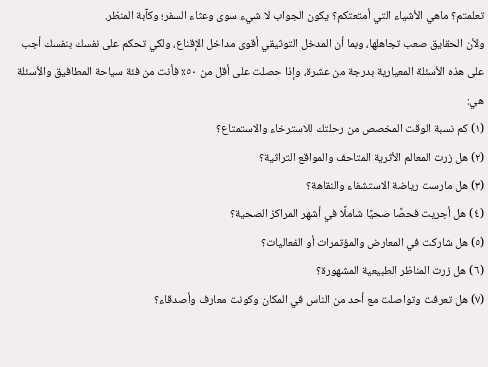تعلمتم؟ ماهي الأشياء التي أمتعتكم؟ يكون الجواب لا شيء سوى وعثاء السفر؛ وكآبة المنظر.
ولأن الحقايق صعب تجاهلها، وبما أن المدخل التوثيقي أقوى مداخل الإقناع، ولكي تحكم على نفسك بنفسك أجب على هذه الأسئلة المعيارية بدرجة من عشرة، وإذا حصلت على أقل من ٥٠٪ فأنت من فئة سياحة المطافيق والأسئلة هي:
(١) كم نسبة الوقت المخصص من رحلتك للاسترخاء والاستمتاع؟
(٢) هل زرت المعالم الأثرية المتاحف والمواقع التراثية؟
(٣) هل مارست رياضة الاستشفاء والنقاهة؟
(٤) هل أجريت فحصًا صحيًا شاملًا في أشهر المراكز الصحية؟
(٥) هل شاركت في المعارض والمؤتمرات أو الفعاليات؟
(٦) هل زرت المناظر الطبيعية المشهورة؟
(٧) هل تعرفت وتواصلت مع أحد من الناس في المكان وكونت معارف وأصدقاء؟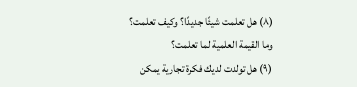(٨) هل تعلمت شيئًا جديدًا؟ وكيف تعلمت؟ وما القيمة العلمية لما تعلمت؟
(٩) هل تولدت لديك فكرة تجارية يمكن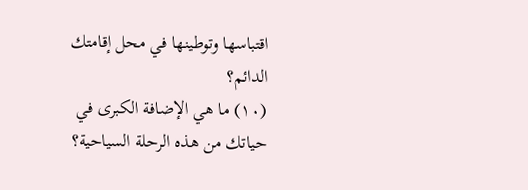اقتباسها وتوطينها في محل إقامتك الدائم؟
(١٠) ما هي الإضافة الكبرى في حياتك من هذه الرحلة السياحية؟